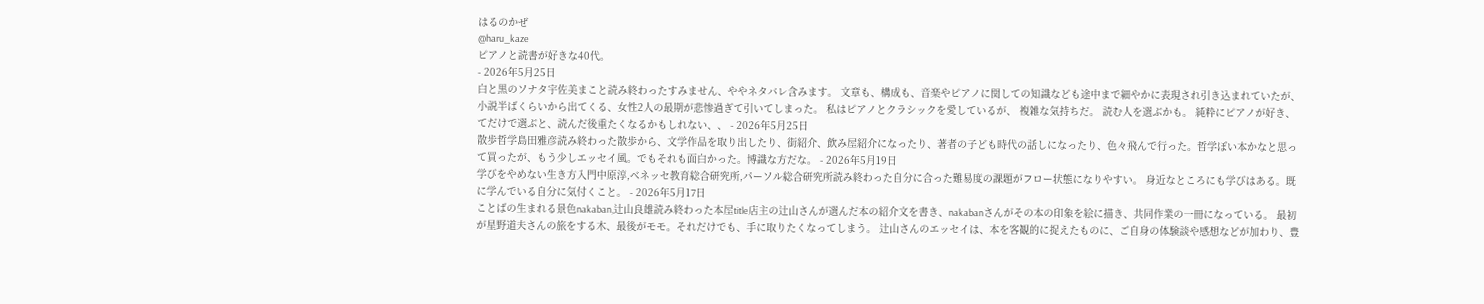はるのかぜ
@haru_kaze
ピアノと読書が好きな40代。
- 2026年5月25日
白と黒のソナタ宇佐美まこと読み終わったすみません、ややネタバレ含みます。 文章も、構成も、音楽やピアノに関しての知識なども途中まで細やかに表現され引き込まれていたが、小説半ばくらいから出てくる、女性2人の最期が悲惨過ぎて引いてしまった。 私はピアノとクラシックを愛しているが、 複雑な気持ちだ。 読む人を選ぶかも。 純粋にピアノが好き、てだけで選ぶと、読んだ後重たくなるかもしれない、、 - 2026年5月25日
散歩哲学島田雅彦読み終わった散歩から、文学作品を取り出したり、街紹介、飲み屋紹介になったり、著者の子ども時代の話しになったり、色々飛んで行った。哲学ぽい本かなと思って買ったが、もう少しエッセイ風。でもそれも面白かった。博識な方だな。 - 2026年5月19日
学びをやめない生き方入門中原淳,ベネッセ教育総合研究所,パーソル総合研究所読み終わった自分に合った難易度の課題がフロー状態になりやすい。 身近なところにも学びはある。既に学んでいる自分に気付くこと。 - 2026年5月17日
ことばの生まれる景色nakaban,辻山良雄読み終わった本屋title店主の辻山さんが選んだ本の紹介文を書き、nakabanさんがその本の印象を絵に描き、共同作業の一冊になっている。 最初が星野道夫さんの旅をする木、最後がモモ。それだけでも、手に取りたくなってしまう。 辻山さんのエッセイは、本を客観的に捉えたものに、ご自身の体験談や感想などが加わり、豊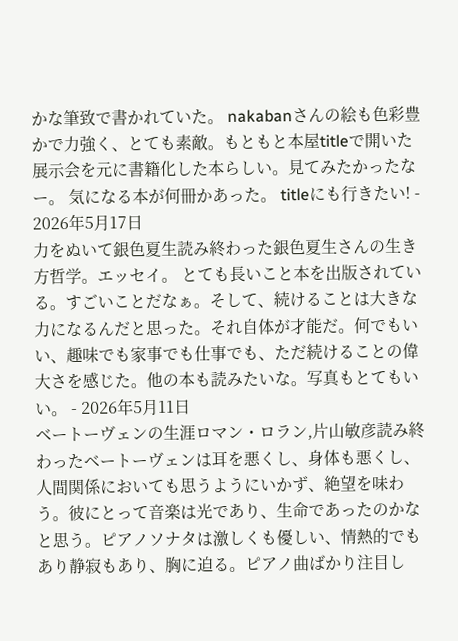かな筆致で書かれていた。 nakabanさんの絵も色彩豊かで力強く、とても素敵。もともと本屋titleで開いた展示会を元に書籍化した本らしい。見てみたかったなー。 気になる本が何冊かあった。 titleにも行きたい! - 2026年5月17日
力をぬいて銀色夏生読み終わった銀色夏生さんの生き方哲学。エッセイ。 とても長いこと本を出版されている。すごいことだなぁ。そして、続けることは大きな力になるんだと思った。それ自体が才能だ。何でもいい、趣味でも家事でも仕事でも、ただ続けることの偉大さを感じた。他の本も読みたいな。写真もとてもいい。 - 2026年5月11日
ベートーヴェンの生涯ロマン・ロラン,片山敏彦読み終わったベートーヴェンは耳を悪くし、身体も悪くし、人間関係においても思うようにいかず、絶望を味わう。彼にとって音楽は光であり、生命であったのかなと思う。ピアノソナタは激しくも優しい、情熱的でもあり静寂もあり、胸に迫る。ピアノ曲ばかり注目し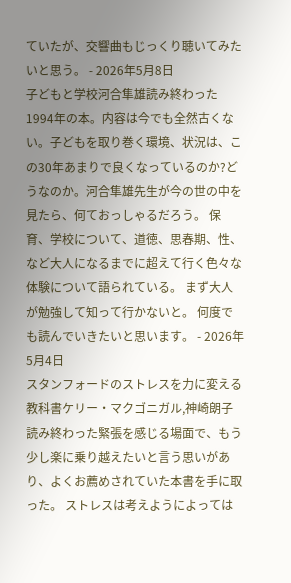ていたが、交響曲もじっくり聴いてみたいと思う。 - 2026年5月8日
子どもと学校河合隼雄読み終わった1994年の本。内容は今でも全然古くない。子どもを取り巻く環境、状況は、この30年あまりで良くなっているのか?どうなのか。河合隼雄先生が今の世の中を見たら、何ておっしゃるだろう。 保育、学校について、道徳、思春期、性、など大人になるまでに超えて行く色々な体験について語られている。 まず大人が勉強して知って行かないと。 何度でも読んでいきたいと思います。 - 2026年5月4日
スタンフォードのストレスを力に変える教科書ケリー・マクゴニガル,神崎朗子読み終わった緊張を感じる場面で、もう少し楽に乗り越えたいと言う思いがあり、よくお薦めされていた本書を手に取った。 ストレスは考えようによっては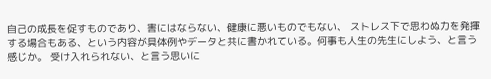自己の成長を促すものであり、害にはならない、健康に悪いものでもない、 ストレス下で思わぬ力を発揮する場合もある、という内容が具体例やデータと共に書かれている。何事も人生の先生にしよう、と言う感じか。 受け入れられない、と言う思いに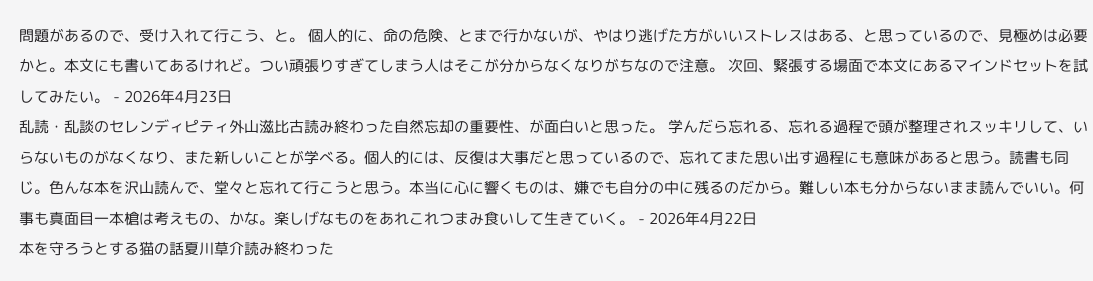問題があるので、受け入れて行こう、と。 個人的に、命の危険、とまで行かないが、やはり逃げた方がいいストレスはある、と思っているので、見極めは必要かと。本文にも書いてあるけれど。つい頑張りすぎてしまう人はそこが分からなくなりがちなので注意。 次回、緊張する場面で本文にあるマインドセットを試してみたい。 - 2026年4月23日
乱読・乱談のセレンディピティ外山滋比古読み終わった自然忘却の重要性、が面白いと思った。 学んだら忘れる、忘れる過程で頭が整理されスッキリして、いらないものがなくなり、また新しいことが学べる。個人的には、反復は大事だと思っているので、忘れてまた思い出す過程にも意味があると思う。読書も同じ。色んな本を沢山読んで、堂々と忘れて行こうと思う。本当に心に響くものは、嫌でも自分の中に残るのだから。難しい本も分からないまま読んでいい。何事も真面目一本槍は考えもの、かな。楽しげなものをあれこれつまみ食いして生きていく。 - 2026年4月22日
本を守ろうとする猫の話夏川草介読み終わった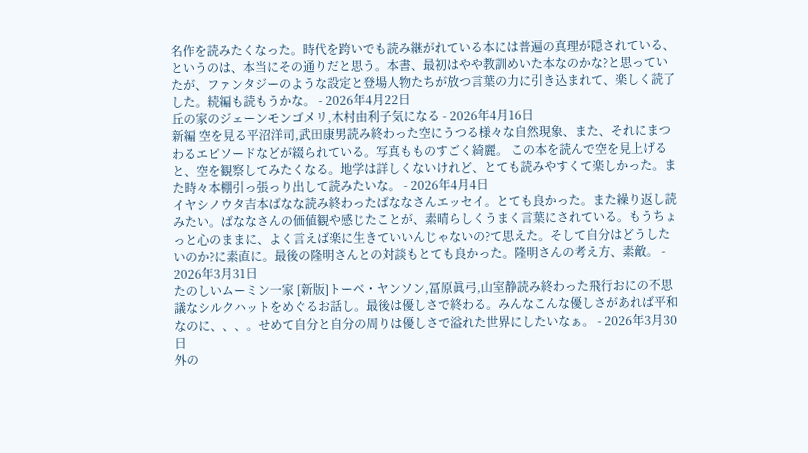名作を読みたくなった。時代を跨いでも読み継がれている本には普遍の真理が隠されている、というのは、本当にその通りだと思う。本書、最初はやや教訓めいた本なのかな?と思っていたが、ファンタジーのような設定と登場人物たちが放つ言葉の力に引き込まれて、楽しく読了した。続編も読もうかな。 - 2026年4月22日
丘の家のジェーンモンゴメリ,木村由利子気になる - 2026年4月16日
新編 空を見る平沼洋司,武田康男読み終わった空にうつる様々な自然現象、また、それにまつわるエピソードなどが綴られている。写真もものすごく綺麗。 この本を読んで空を見上げると、空を観察してみたくなる。地学は詳しくないけれど、とても読みやすくて楽しかった。また時々本棚引っ張っり出して読みたいな。 - 2026年4月4日
イヤシノウタ吉本ばなな読み終わったばななさんエッセイ。とても良かった。また繰り返し読みたい。ばななさんの価値観や感じたことが、素晴らしくうまく言葉にされている。もうちょっと心のままに、よく言えば楽に生きていいんじゃないの?て思えた。そして自分はどうしたいのか?に素直に。最後の隆明さんとの対談もとても良かった。隆明さんの考え方、素敵。 - 2026年3月31日
たのしいムーミン一家 [新版]トーベ・ヤンソン,冨原眞弓,山室静読み終わった飛行おにの不思議なシルクハットをめぐるお話し。最後は優しさで終わる。みんなこんな優しさがあれば平和なのに、、、。せめて自分と自分の周りは優しさで溢れた世界にしたいなぁ。 - 2026年3月30日
外の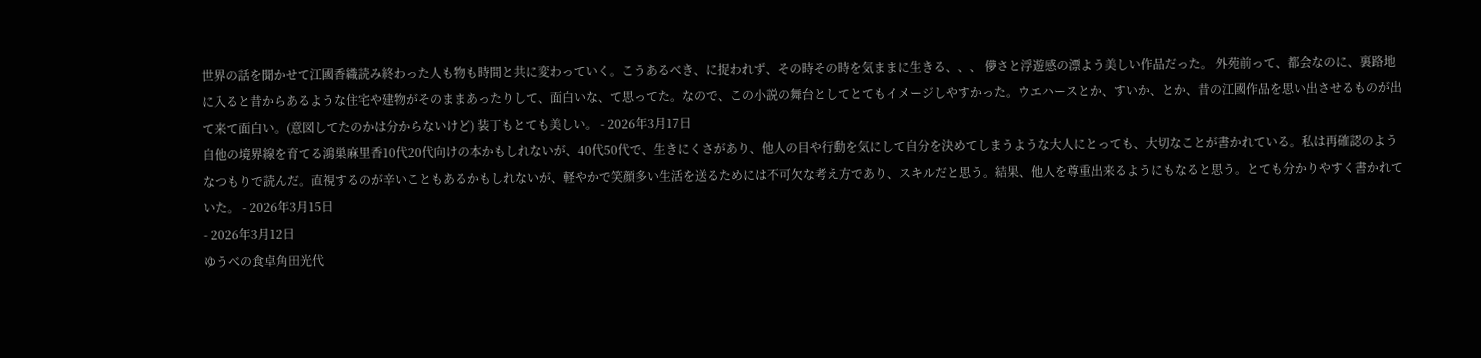世界の話を聞かせて江國香織読み終わった人も物も時間と共に変わっていく。こうあるべき、に捉われず、その時その時を気ままに生きる、、、 儚さと浮遊感の漂よう美しい作品だった。 外苑前って、都会なのに、裏路地に入ると昔からあるような住宅や建物がそのままあったりして、面白いな、て思ってた。なので、この小説の舞台としてとてもイメージしやすかった。ウエハースとか、すいか、とか、昔の江國作品を思い出させるものが出て来て面白い。(意図してたのかは分からないけど) 装丁もとても美しい。 - 2026年3月17日
自他の境界線を育てる鴻巣麻里香10代20代向けの本かもしれないが、40代50代で、生きにくさがあり、他人の目や行動を気にして自分を決めてしまうような大人にとっても、大切なことが書かれている。私は再確認のようなつもりで読んだ。直視するのが辛いこともあるかもしれないが、軽やかで笑顔多い生活を送るためには不可欠な考え方であり、スキルだと思う。結果、他人を尊重出来るようにもなると思う。とても分かりやすく書かれていた。 - 2026年3月15日
- 2026年3月12日
ゆうべの食卓角田光代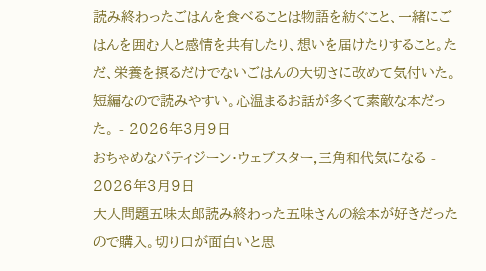読み終わったごはんを食べることは物語を紡ぐこと、一緒にごはんを囲む人と感情を共有したり、想いを届けたりすること。ただ、栄養を摂るだけでないごはんの大切さに改めて気付いた。短編なので読みやすい。心温まるお話が多くて素敵な本だった。 - 2026年3月9日
おちゃめなパティジーン・ウェブスター,三角和代気になる - 2026年3月9日
大人問題五味太郎読み終わった五味さんの絵本が好きだったので購入。切り口が面白いと思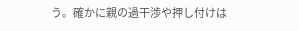う。確かに親の過干渉や押し付けは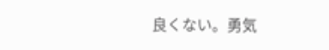良くない。勇気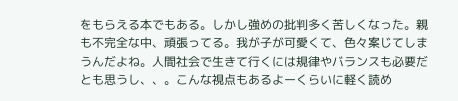をもらえる本でもある。しかし強めの批判多く苦しくなった。親も不完全な中、頑張ってる。我が子が可愛くて、色々案じてしまうんだよね。人間社会で生きて行くには規律やバランスも必要だとも思うし、、。こんな視点もあるよーくらいに軽く読め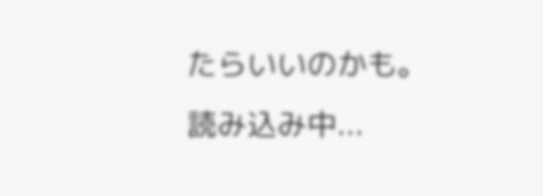たらいいのかも。
読み込み中...